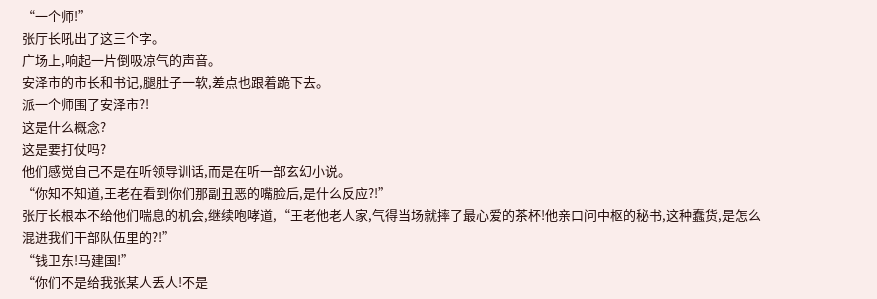“一个师!”
张厅长吼出了这三个字。
广场上,响起一片倒吸凉气的声音。
安泽市的市长和书记,腿肚子一软,差点也跟着跪下去。
派一个师围了安泽市?!
这是什么概念?
这是要打仗吗?
他们感觉自己不是在听领导训话,而是在听一部玄幻小说。
“你知不知道,王老在看到你们那副丑恶的嘴脸后,是什么反应?!”
张厅长根本不给他们喘息的机会,继续咆哮道,“王老他老人家,气得当场就摔了最心爱的茶杯!他亲口问中枢的秘书,这种蠢货,是怎么混进我们干部队伍里的?!”
“钱卫东!马建国!”
“你们不是给我张某人丢人!不是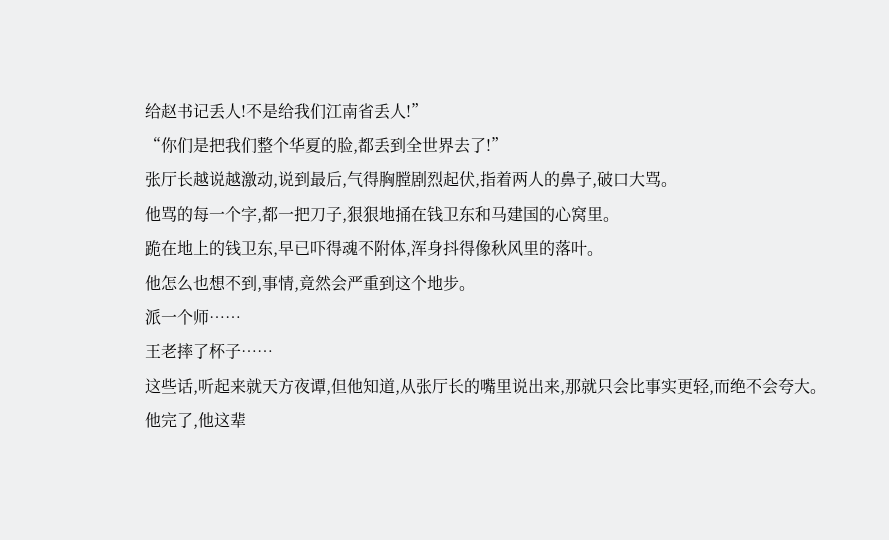给赵书记丢人!不是给我们江南省丢人!”
“你们是把我们整个华夏的脸,都丢到全世界去了!”
张厅长越说越激动,说到最后,气得胸膛剧烈起伏,指着两人的鼻子,破口大骂。
他骂的每一个字,都一把刀子,狠狠地捅在钱卫东和马建国的心窝里。
跪在地上的钱卫东,早已吓得魂不附体,浑身抖得像秋风里的落叶。
他怎么也想不到,事情,竟然会严重到这个地步。
派一个师……
王老摔了杯子……
这些话,听起来就天方夜谭,但他知道,从张厅长的嘴里说出来,那就只会比事实更轻,而绝不会夸大。
他完了,他这辈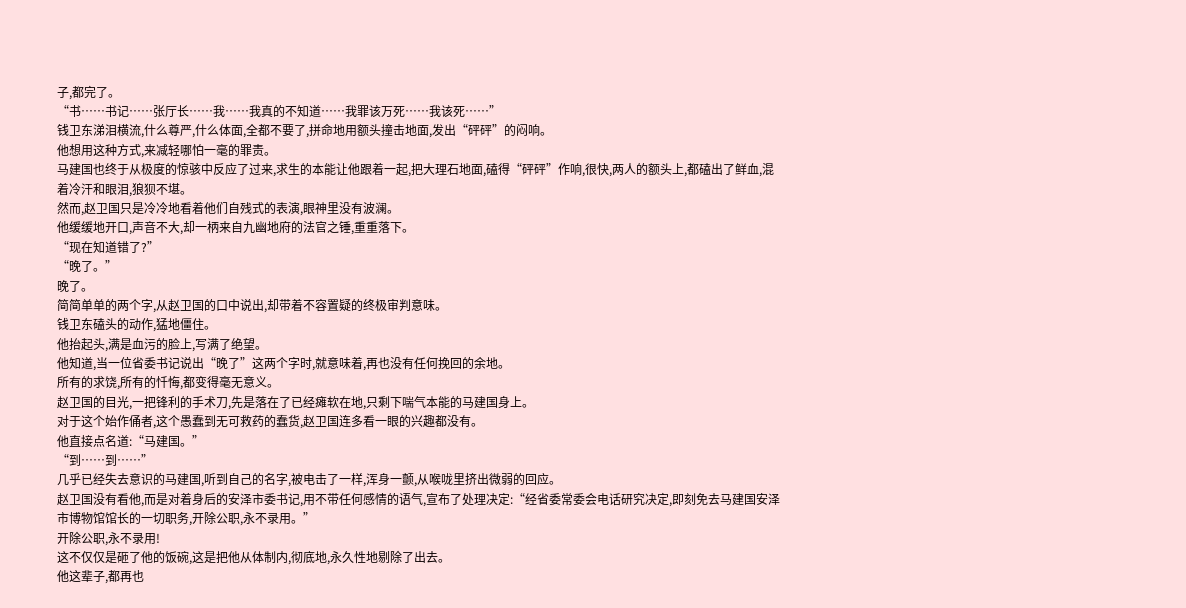子,都完了。
“书……书记……张厅长……我……我真的不知道……我罪该万死……我该死……”
钱卫东涕泪横流,什么尊严,什么体面,全都不要了,拼命地用额头撞击地面,发出“砰砰”的闷响。
他想用这种方式,来减轻哪怕一毫的罪责。
马建国也终于从极度的惊骇中反应了过来,求生的本能让他跟着一起,把大理石地面,磕得“砰砰”作响,很快,两人的额头上,都磕出了鲜血,混着冷汗和眼泪,狼狈不堪。
然而,赵卫国只是冷冷地看着他们自残式的表演,眼神里没有波澜。
他缓缓地开口,声音不大,却一柄来自九幽地府的法官之锤,重重落下。
“现在知道错了?”
“晚了。”
晚了。
简简单单的两个字,从赵卫国的口中说出,却带着不容置疑的终极审判意味。
钱卫东磕头的动作,猛地僵住。
他抬起头,满是血污的脸上,写满了绝望。
他知道,当一位省委书记说出“晚了”这两个字时,就意味着,再也没有任何挽回的余地。
所有的求饶,所有的忏悔,都变得毫无意义。
赵卫国的目光,一把锋利的手术刀,先是落在了已经瘫软在地,只剩下喘气本能的马建国身上。
对于这个始作俑者,这个愚蠢到无可救药的蠢货,赵卫国连多看一眼的兴趣都没有。
他直接点名道:“马建国。”
“到……到……”
几乎已经失去意识的马建国,听到自己的名字,被电击了一样,浑身一颤,从喉咙里挤出微弱的回应。
赵卫国没有看他,而是对着身后的安泽市委书记,用不带任何感情的语气,宣布了处理决定:“经省委常委会电话研究决定,即刻免去马建国安泽市博物馆馆长的一切职务,开除公职,永不录用。”
开除公职,永不录用!
这不仅仅是砸了他的饭碗,这是把他从体制内,彻底地,永久性地剔除了出去。
他这辈子,都再也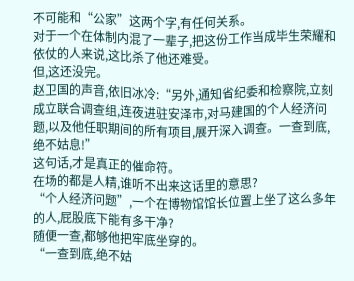不可能和“公家”这两个字,有任何关系。
对于一个在体制内混了一辈子,把这份工作当成毕生荣耀和依仗的人来说,这比杀了他还难受。
但,这还没完。
赵卫国的声音,依旧冰冷:“另外,通知省纪委和检察院,立刻成立联合调查组,连夜进驻安泽市,对马建国的个人经济问题,以及他任职期间的所有项目,展开深入调查。一查到底,绝不姑息!”
这句话,才是真正的催命符。
在场的都是人精,谁听不出来这话里的意思?
“个人经济问题”,一个在博物馆馆长位置上坐了这么多年的人,屁股底下能有多干净?
随便一查,都够他把牢底坐穿的。
“一查到底,绝不姑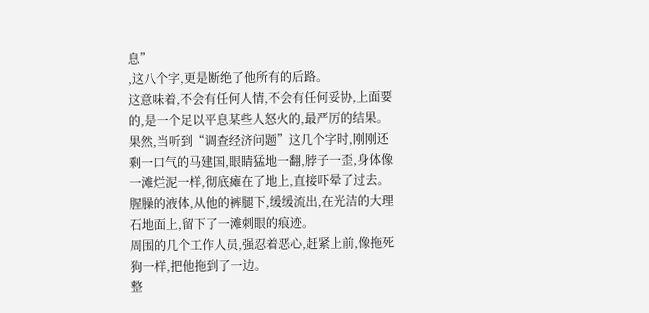息”
,这八个字,更是断绝了他所有的后路。
这意味着,不会有任何人情,不会有任何妥协,上面要的,是一个足以平息某些人怒火的,最严厉的结果。
果然,当听到“调查经济问题”这几个字时,刚刚还剩一口气的马建国,眼睛猛地一翻,脖子一歪,身体像一滩烂泥一样,彻底瘫在了地上,直接吓晕了过去。
腥臊的液体,从他的裤腿下,缓缓流出,在光洁的大理石地面上,留下了一滩刺眼的痕迹。
周围的几个工作人员,强忍着恶心,赶紧上前,像拖死狗一样,把他拖到了一边。
整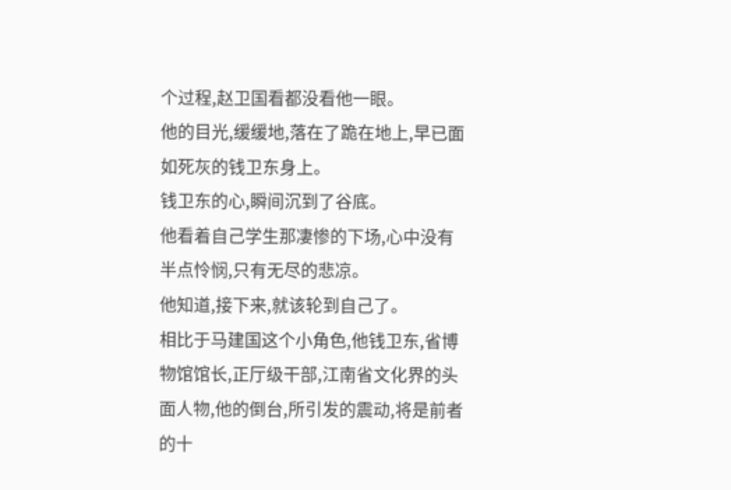个过程,赵卫国看都没看他一眼。
他的目光,缓缓地,落在了跪在地上,早已面如死灰的钱卫东身上。
钱卫东的心,瞬间沉到了谷底。
他看着自己学生那凄惨的下场,心中没有半点怜悯,只有无尽的悲凉。
他知道,接下来,就该轮到自己了。
相比于马建国这个小角色,他钱卫东,省博物馆馆长,正厅级干部,江南省文化界的头面人物,他的倒台,所引发的震动,将是前者的十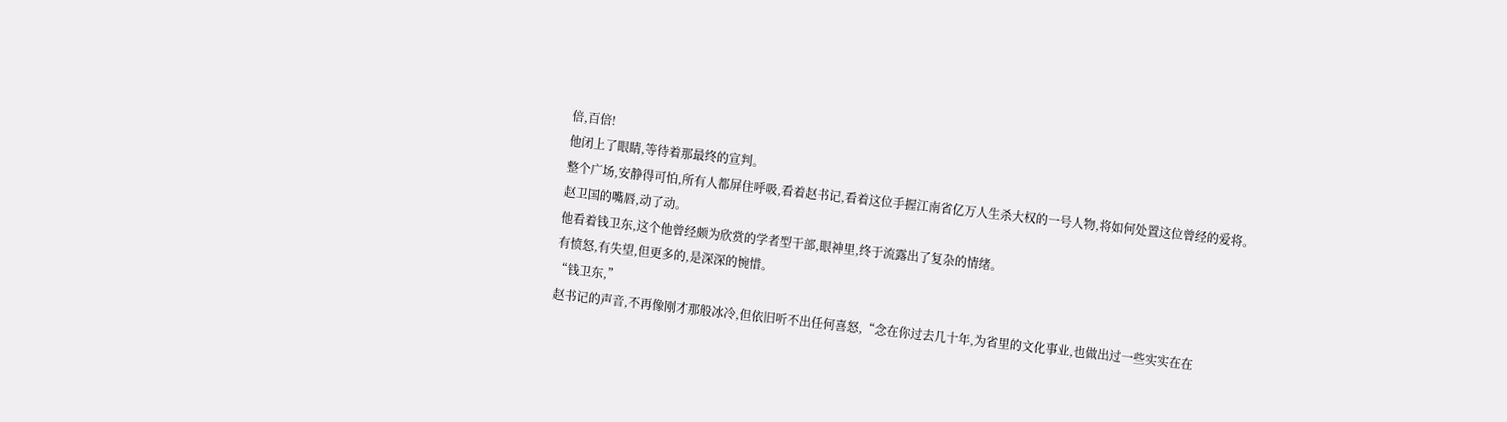倍,百倍!
他闭上了眼睛,等待着那最终的宣判。
整个广场,安静得可怕,所有人都屏住呼吸,看着赵书记,看着这位手握江南省亿万人生杀大权的一号人物,将如何处置这位曾经的爱将。
赵卫国的嘴唇,动了动。
他看着钱卫东,这个他曾经颇为欣赏的学者型干部,眼神里,终于流露出了复杂的情绪。
有愤怒,有失望,但更多的,是深深的惋惜。
“钱卫东,”
赵书记的声音,不再像刚才那般冰冷,但依旧听不出任何喜怒,“念在你过去几十年,为省里的文化事业,也做出过一些实实在在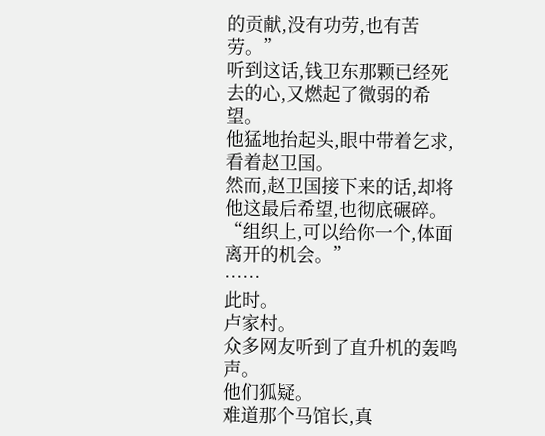的贡献,没有功劳,也有苦劳。”
听到这话,钱卫东那颗已经死去的心,又燃起了微弱的希望。
他猛地抬起头,眼中带着乞求,看着赵卫国。
然而,赵卫国接下来的话,却将他这最后希望,也彻底碾碎。
“组织上,可以给你一个,体面离开的机会。”
……
此时。
卢家村。
众多网友听到了直升机的轰鸣声。
他们狐疑。
难道那个马馆长,真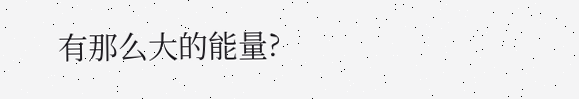有那么大的能量?